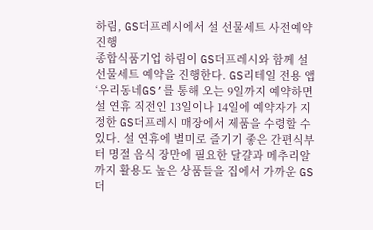하림, GS더프레시에서 설 선물세트 사전예약 진행
종합식품기업 하림이 GS더프레시와 함께 설 선물세트 예약을 진행한다. GS리테일 전용 앱 ‘우리동네GS’를 통해 오는 9일까지 예약하면 설 연휴 직전인 13일이나 14일에 예약자가 지정한 GS더프레시 매장에서 제품을 수령할 수 있다. 설 연휴에 별미로 즐기기 좋은 간편식부터 명절 음식 장만에 필요한 달걀과 메추리알까지 활용도 높은 상품들을 집에서 가까운 GS더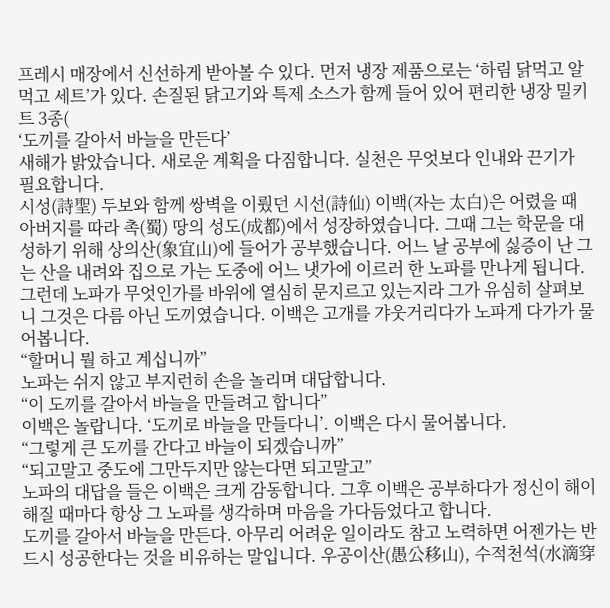프레시 매장에서 신선하게 받아볼 수 있다. 먼저 냉장 제품으로는 ‘하림 닭먹고 알먹고 세트’가 있다. 손질된 닭고기와 특제 소스가 함께 들어 있어 편리한 냉장 밀키트 3종(
‘도끼를 갈아서 바늘을 만든다’
새해가 밝았습니다. 새로운 계획을 다짐합니다. 실천은 무엇보다 인내와 끈기가 필요합니다.
시성(詩聖) 두보와 함께 쌍벽을 이뤘던 시선(詩仙) 이백(자는 太白)은 어렸을 때 아버지를 따라 촉(蜀) 땅의 성도(成都)에서 성장하였습니다. 그때 그는 학문을 대성하기 위해 상의산(象宜山)에 들어가 공부했습니다. 어느 날 공부에 싫증이 난 그는 산을 내려와 집으로 가는 도중에 어느 냇가에 이르러 한 노파를 만나게 됩니다. 그런데 노파가 무엇인가를 바위에 열심히 문지르고 있는지라 그가 유심히 살펴보니 그것은 다름 아닌 도끼였습니다. 이백은 고개를 갸웃거리다가 노파게 다가가 물어봅니다.
“할머니 뭘 하고 계십니까”
노파는 쉬지 않고 부지런히 손을 놀리며 대답합니다.
“이 도끼를 갈아서 바늘을 만들려고 합니다”
이백은 놀랍니다. ‘도끼로 바늘을 만들다니’. 이백은 다시 물어봅니다.
“그렇게 큰 도끼를 간다고 바늘이 되겠습니까”
“되고말고 중도에 그만두지만 않는다면 되고말고”
노파의 대답을 들은 이백은 크게 감동합니다. 그후 이백은 공부하다가 정신이 해이해질 때마다 항상 그 노파를 생각하며 마음을 가다듬었다고 합니다.
도끼를 갈아서 바늘을 만든다. 아무리 어려운 일이라도 참고 노력하면 어젠가는 반드시 성공한다는 것을 비유하는 말입니다. 우공이산(愚公移山), 수적천석(水滴穿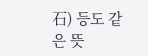石) 등도 같은 뜻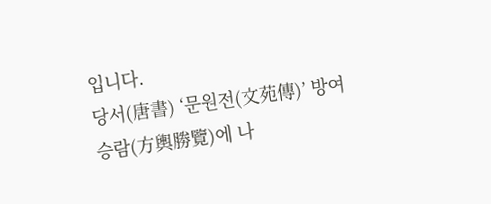입니다.
당서(唐書) ‘문원전(文苑傳)’ 방여승람(方輿勝覽)에 나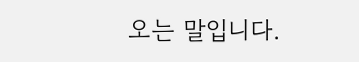오는 말입니다.